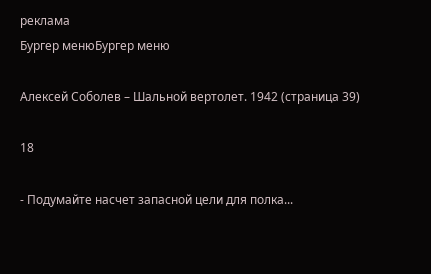реклама
Бургер менюБургер меню

Алексей Соболев – Шальной вертолет. 1942 (страница 39)

18

- Подумайте насчет запасной цели для полка...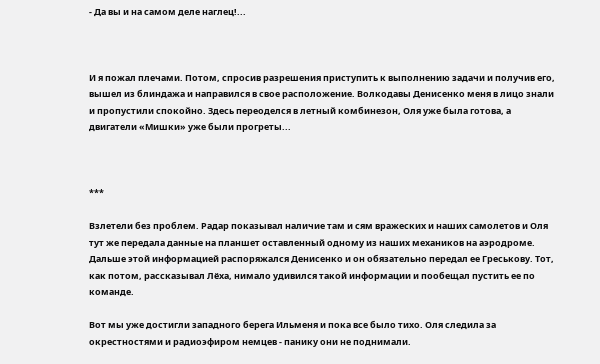- Да вы и на самом деле наглец!...



И я пожал плечами. Потом, спросив разрешения приступить к выполнению задачи и получив его, вышел из блиндажа и направился в свое расположение. Волкодавы Денисенко меня в лицо знали и пропустили спокойно. Здесь переоделся в летный комбинезон, Оля уже была готова, а двигатели «Мишки» уже были прогреты...



***

Взлетели без проблем. Радар показывал наличие там и сям вражеских и наших самолетов и Оля тут же передала данные на планшет оставленный одному из наших механиков на аэродроме. Дальше этой информацией распоряжался Денисенко и он обязательно передал ее Греськову. Тот, как потом, рассказывал Лёха, нимало удивился такой информации и пообещал пустить ее по команде.

Вот мы уже достигли западного берега Ильменя и пока все было тихо. Оля следила за окрестностями и радиоэфиром немцев - панику они не поднимали.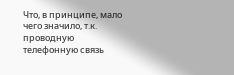Что, в принципе, мало чего значило, т.к. проводную телефонную связь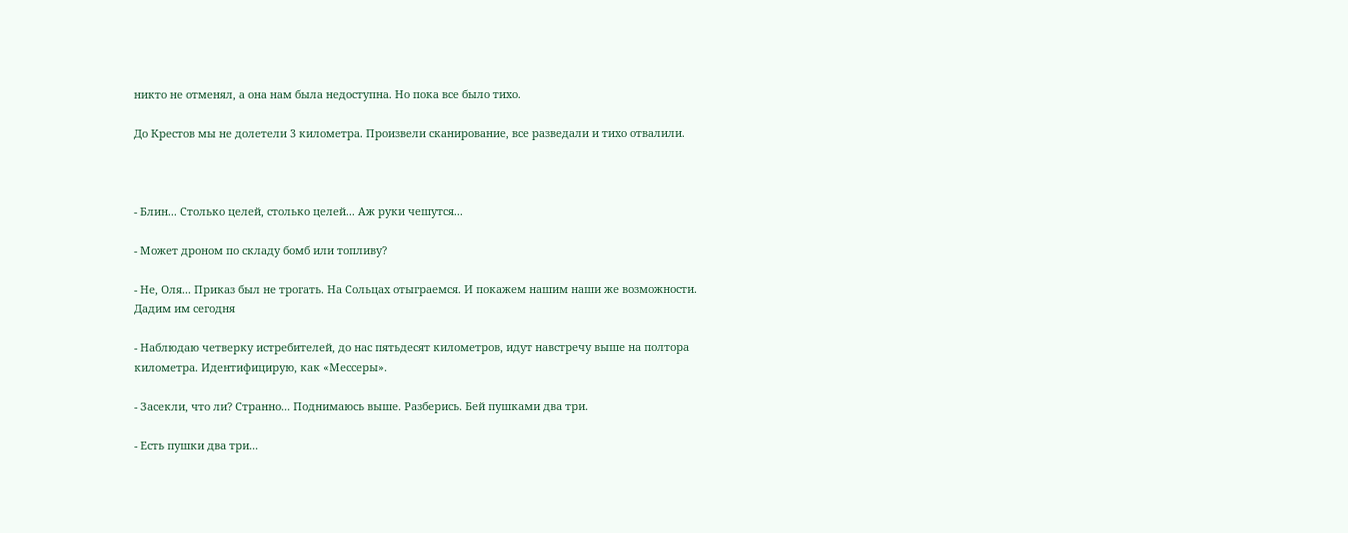никто не отменял, а она нам была недоступна. Но пока все было тихо.

До Крестов мы не долетели 3 километра. Произвели сканирование, все разведали и тихо отвалили.



- Блин... Столько целей, столько целей... Аж руки чешутся...

- Может дроном по складу бомб или топливу?

- Не, Оля... Приказ был не трогать. На Сольцах отыграемся. И покажем нашим наши же возможности. Дадим им сегодня

- Наблюдаю четверку истребителей, до нас пятьдесят километров, идут навстречу выше на полтора километра. Идентифицирую, как «Мессеры».

- Засекли, что ли? Странно... Поднимаюсь выше. Разберись. Бей пушками два три.

- Есть пушки два три...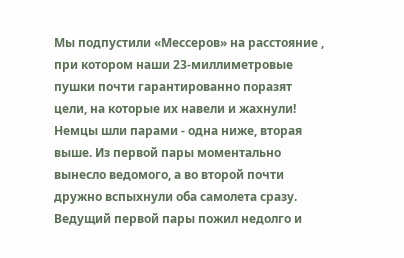Мы подпустили «Мессеров» на расстояние , при котором наши 23-миллиметровые пушки почти гарантированно поразят цели, на которые их навели и жахнули! Немцы шли парами - одна ниже, вторая выше. Из первой пары моментально вынесло ведомого, а во второй почти дружно вспыхнули оба самолета сразу. Ведущий первой пары пожил недолго и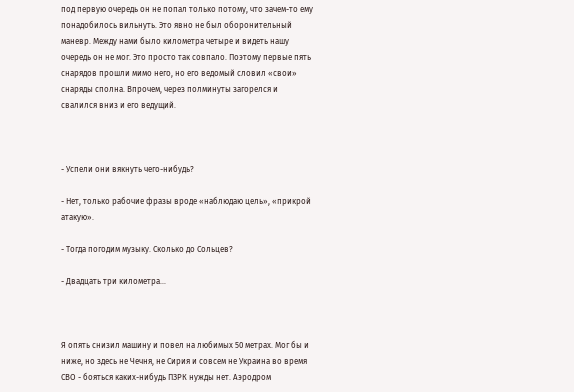под первую очередь он не попал только потому, что зачем-то ему понадобилось вильнуть. Это явно не был оборонительный маневр. Между нами было километра четыре и видеть нашу очередь он не мог. Это просто так совпало. Поэтому первые пять снарядов прошли мимо него, но его ведомый словил «свои» снаряды сполна. Впрочем, через полминуты загорелся и свалился вниз и его ведущий.



- Успели они вякнуть чего-нибудь?

- Нет, только рабочие фразы вроде «наблюдаю цель», «прикрой атакую».

- Тогда погодим музыку. Сколько до Сольцев?

- Двадцать три километра...



Я опять снизил машину и повел на любимых 50 метрах. Мог бы и ниже, но здесь не Чечня, не Сирия и совсем не Украина во время СВО - бояться каких-нибудь ПЗРК нужды нет. Аэродром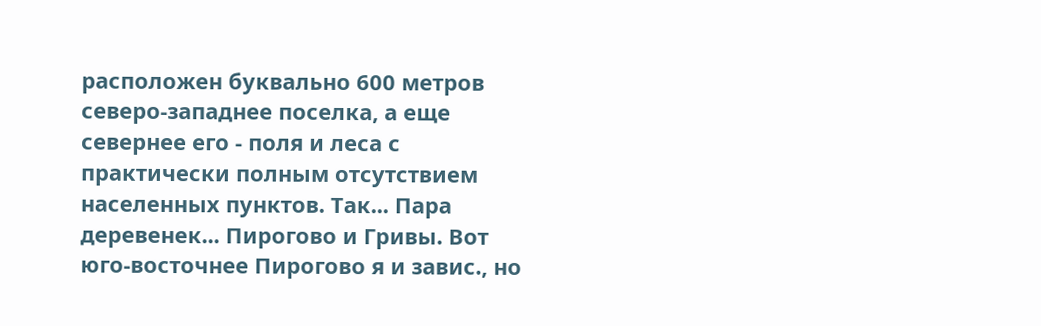расположен буквально 600 метров северо-западнее поселка, а еще севернее его - поля и леса с практически полным отсутствием населенных пунктов. Так... Пара деревенек... Пирогово и Гривы. Вот юго-восточнее Пирогово я и завис., но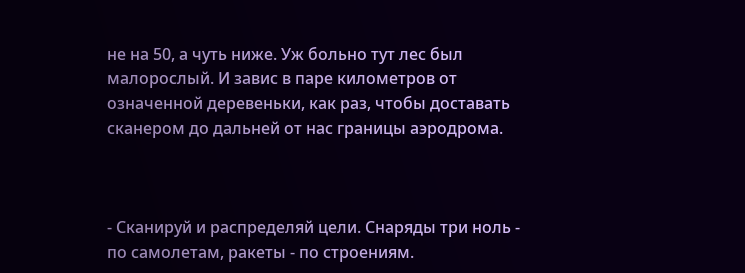не на 50, а чуть ниже. Уж больно тут лес был малорослый. И завис в паре километров от означенной деревеньки, как раз, чтобы доставать сканером до дальней от нас границы аэродрома.



- Сканируй и распределяй цели. Снаряды три ноль - по самолетам, ракеты - по строениям.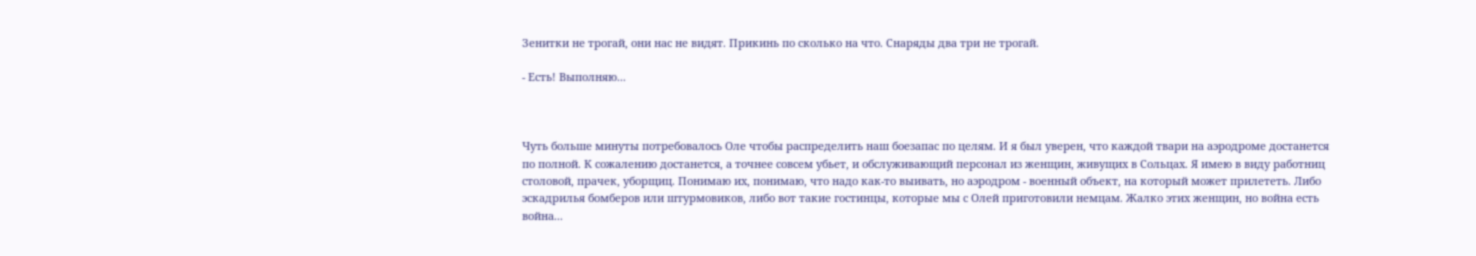Зенитки не трогай, они нас не видят. Прикинь по сколько на что. Снаряды два три не трогай.

- Есть! Выполняю...



Чуть больше минуты потребовалось Оле чтобы распределить наш боезапас по целям. И я был уверен, что каждой твари на аэродроме достанется по полной. К сожалению достанется, а точнее совсем убьет, и обслуживающий персонал из женщин, живущих в Сольцах. Я имею в виду работниц столовой, прачек, уборщиц. Понимаю их, понимаю, что надо как-то выивать, но аэродром - военный объект, на который может прилететь. Либо эскадрилья бомберов или штурмовиков, либо вот такие гостинцы, которые мы с Олей приготовили немцам. Жалко этих женщин, но война есть война...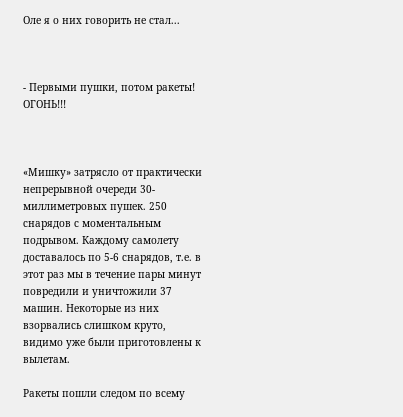Оле я о них говорить не стал...



- Первыми пушки, потом ракеты! ОГОНЬ!!!



«Мишку» затрясло от практически непрерывной очереди 30-миллиметровых пушек. 250 снарядов с моментальным подрывом. Каждому самолету доставалось по 5-6 снарядов, т.е. в этот раз мы в течение пары минут повредили и уничтожили 37 машин. Некоторые из них взорвались слишком круто, видимо уже были приготовлены к вылетам.

Ракеты пошли следом по всему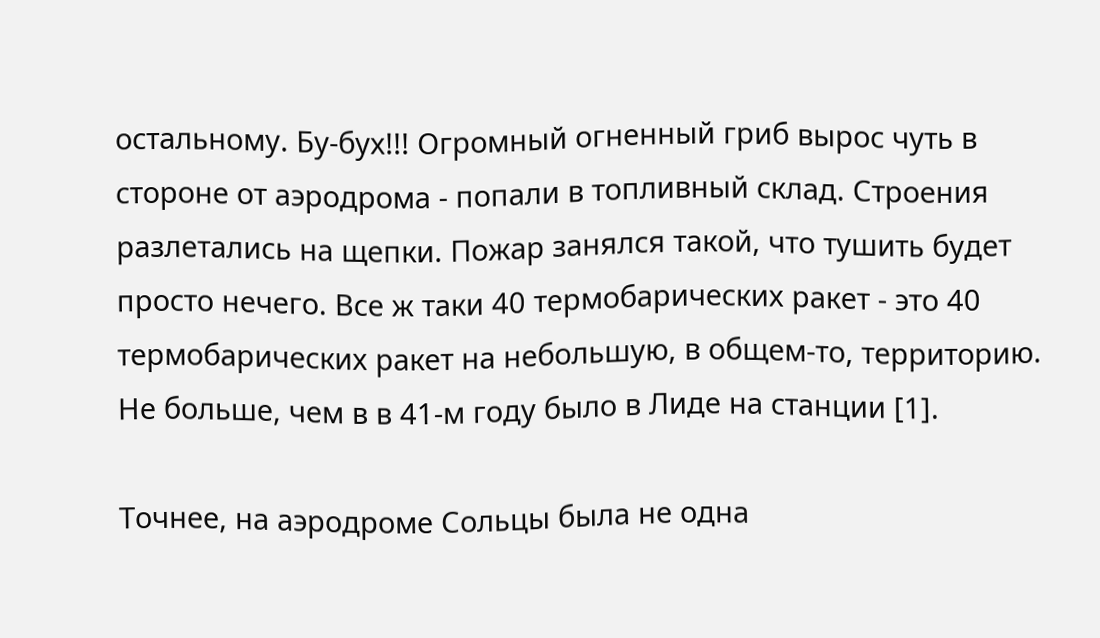остальному. Бу-бух!!! Огромный огненный гриб вырос чуть в стороне от аэродрома - попали в топливный склад. Строения разлетались на щепки. Пожар занялся такой, что тушить будет просто нечего. Все ж таки 40 термобарических ракет - это 40 термобарических ракет на небольшую, в общем-то, территорию. Не больше, чем в в 41-м году было в Лиде на станции [1].

Точнее, на аэродроме Сольцы была не одна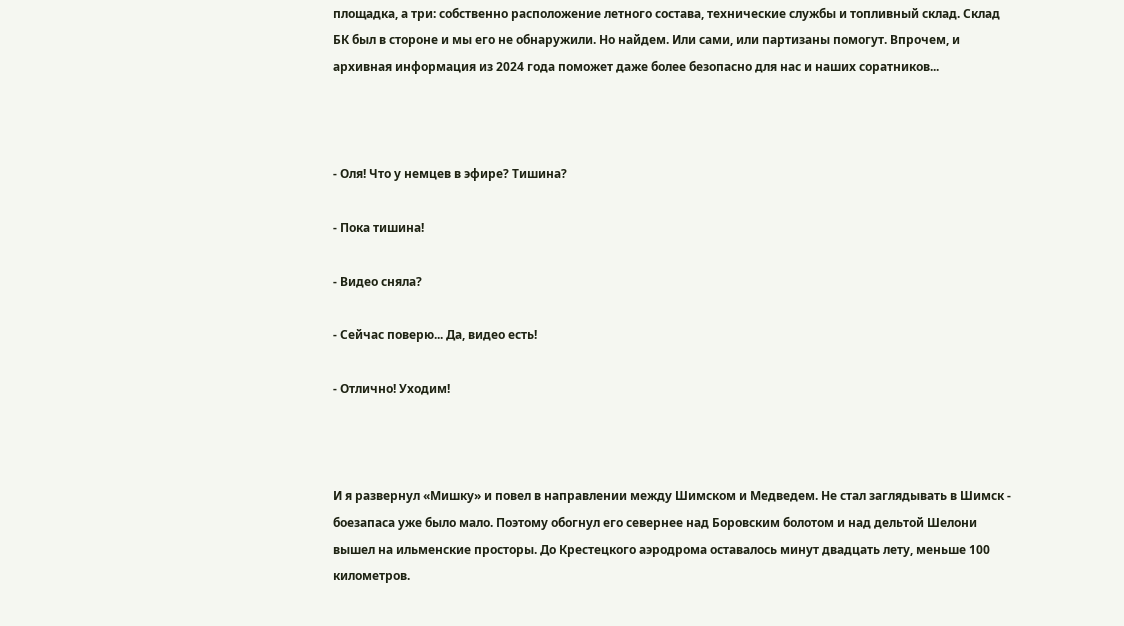площадка, а три: собственно расположение летного состава, технические службы и топливный склад. Склад БК был в стороне и мы его не обнаружили. Но найдем. Или сами, или партизаны помогут. Впрочем, и архивная информация из 2024 года поможет даже более безопасно для нас и наших соратников...



- Оля! Что у немцев в эфире? Тишина?

- Пока тишина!

- Видео сняла?

- Сейчас поверю... Да, видео есть!

- Отлично! Уходим!



И я развернул «Мишку» и повел в направлении между Шимском и Медведем. Не стал заглядывать в Шимск - боезапаса уже было мало. Поэтому обогнул его севернее над Боровским болотом и над дельтой Шелони вышел на ильменские просторы. До Крестецкого аэродрома оставалось минут двадцать лету, меньше 100 километров.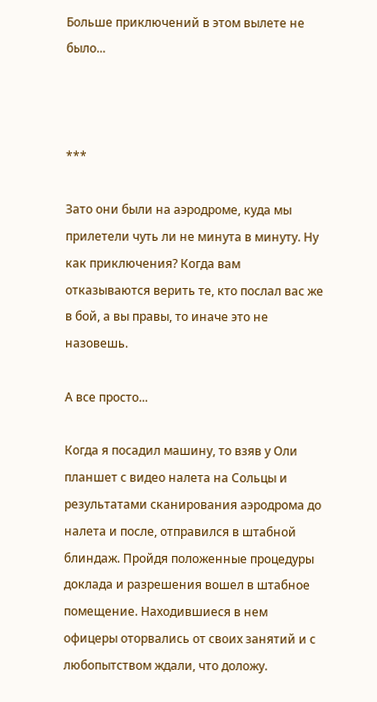Больше приключений в этом вылете не было...



***

Зато они были на аэродроме, куда мы прилетели чуть ли не минута в минуту. Ну как приключения? Когда вам отказываются верить те, кто послал вас же в бой, а вы правы, то иначе это не назовешь.

А все просто...

Когда я посадил машину, то взяв у Оли планшет с видео налета на Сольцы и результатами сканирования аэродрома до налета и после, отправился в штабной блиндаж. Пройдя положенные процедуры доклада и разрешения вошел в штабное помещение. Находившиеся в нем офицеры оторвались от своих занятий и с любопытством ждали, что доложу.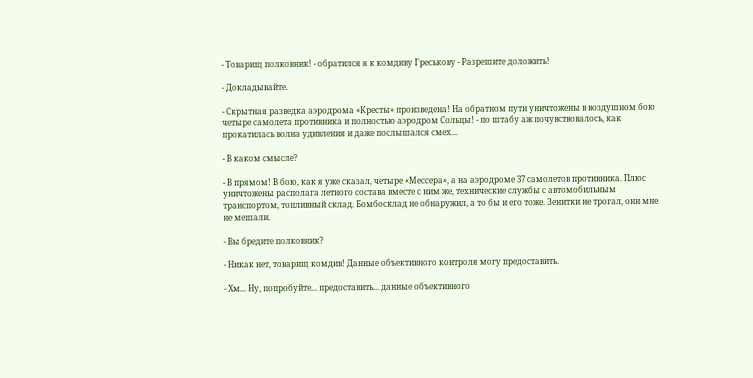- Товарищ полковник! - обратился я к комдиву Греськову - Разрешите доложить!

- Докладывайте.

- Скрытная разведка аэродрома «Кресты» произведена! На обратном пути уничтожены в воздушном бою четыре самолета противника и полностью аэродром Сольцы! - по штабу аж почувствовалось, как прокатилась волна удивления и даже послышался смех...

- В каком смысле?

- В прямом! В бою, как я уже сказал, четыре «Мессера», а на аэродроме 37 самолетов противника. Плюс уничтожены располага летного состава вместе с ним же, технические службы с автомобильным транспортом, топливный склад. Бомбосклад не обнаружил, а то бы и его тоже. Зенитки не трогал, они мне не мешали.

- Вы бредите полковник?

- Никак нет, товарищ комдив! Данные объективного контроля могу предоставить.

- Хм... Ну, попробуйте... предоставить... данные объективного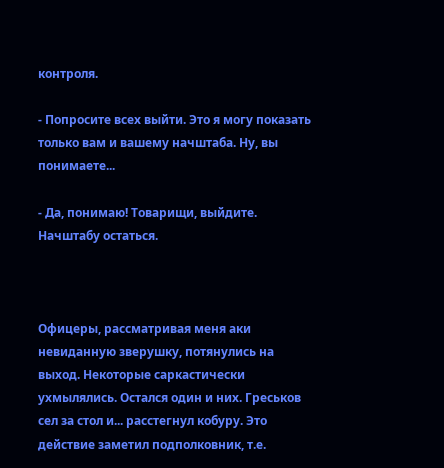контроля.

- Попросите всех выйти. Это я могу показать только вам и вашему начштаба. Ну, вы понимаете...

- Да, понимаю! Товарищи, выйдите. Начштабу остаться.



Офицеры, рассматривая меня аки невиданную зверушку, потянулись на выход. Некоторые саркастически ухмылялись. Остался один и них. Греськов сел за стол и... расстегнул кобуру. Это действие заметил подполковник, т.е.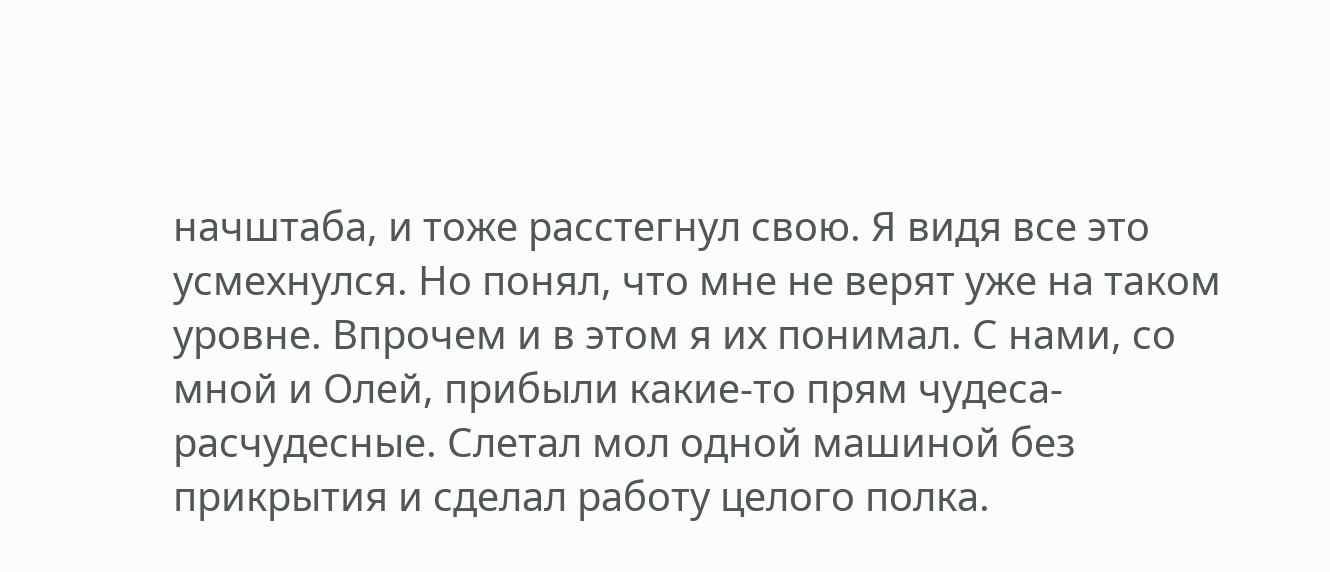начштаба, и тоже расстегнул свою. Я видя все это усмехнулся. Но понял, что мне не верят уже на таком уровне. Впрочем и в этом я их понимал. С нами, со мной и Олей, прибыли какие-то прям чудеса-расчудесные. Слетал мол одной машиной без прикрытия и сделал работу целого полка.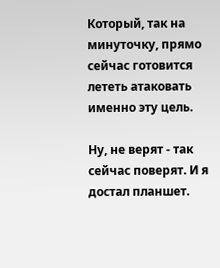Который, так на минуточку, прямо сейчас готовится лететь атаковать именно эту цель.

Ну, не верят - так сейчас поверят. И я достал планшет.